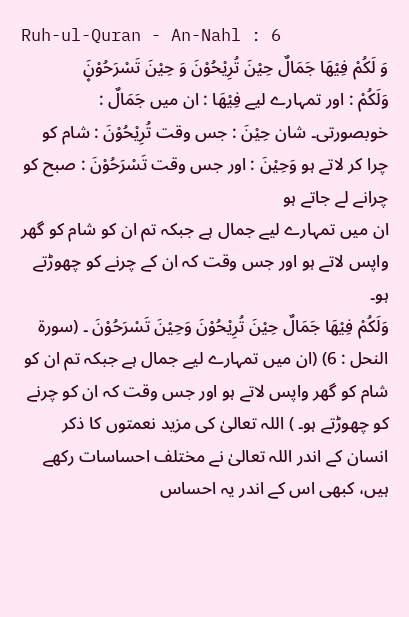Ruh-ul-Quran - An-Nahl : 6
وَ لَكُمْ فِیْهَا جَمَالٌ حِیْنَ تُرِیْحُوْنَ وَ حِیْنَ تَسْرَحُوْنَ۪
وَلَكُمْ : اور تمہارے لیے فِيْهَا : ان میں جَمَالٌ : خوبصورتی۔ شان حِيْنَ : جس وقت تُرِيْحُوْنَ : شام کو چرا کر لاتے ہو وَحِيْنَ : اور جس وقت تَسْرَحُوْنَ : صبح کو چرانے لے جاتے ہو
ان میں تمہارے لیے جمال ہے جبکہ تم ان کو شام کو گھر واپس لاتے ہو اور جس وقت کہ ان کے چرنے کو چھوڑتے ہو۔
وَلَکُمْ فِیْھَا جَمَالٌ حِیْنَ تُرِیْحُوْنَ وَحِیْنَ تَسْرَحُوْنَ ۔ (سورۃ النحل : 6) (ان میں تمہارے لیے جمال ہے جبکہ تم ان کو شام کو گھر واپس لاتے ہو اور جس وقت کہ ان کو چرنے کو چھوڑتے ہو۔ ) اللہ تعالیٰ کی مزید نعمتوں کا ذکر انسان کے اندر اللہ تعالیٰ نے مختلف احساسات رکھے ہیں، کبھی اس کے اندر یہ احساس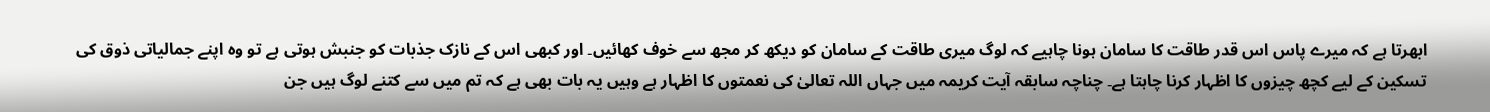ابھرتا ہے کہ میرے پاس اس قدر طاقت کا سامان ہونا چاہیے کہ لوگ میری طاقت کے سامان کو دیکھ کر مجھ سے خوف کھائیں۔ اور کبھی اس کے نازک جذبات کو جنبش ہوتی ہے تو وہ اپنے جمالیاتی ذوق کی تسکین کے لیے کچھ چیزوں کا اظہار کرنا چاہتا ہے۔ چناچہ سابقہ آیت کریمہ میں جہاں اللہ تعالیٰ کی نعمتوں کا اظہار ہے وہیں یہ بات بھی ہے کہ تم میں سے کتنے لوگ ہیں جن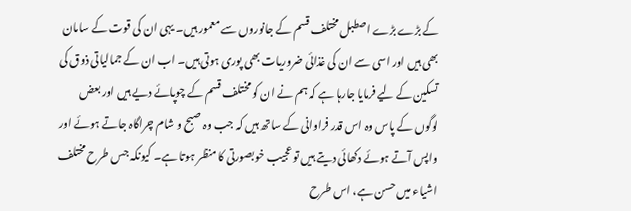کے بڑے بڑے اصطبل مختلف قسم کے جانوروں سے معمور ہیں۔ یہی ان کی قوت کے سامان بھی ہیں اور اسی سے ان کی غذائی ضروریات بھی پوری ہوتی ہیں۔ اب ان کے جمالیاتی ذوق کی تسکین کے لیے فرمایا جارہا ہے کہ ہم نے ان کو مختلف قسم کے چوپائے دیے ہیں اور بعض لوگوں کے پاس وہ اس قدر فراوانی کے ساتھ ہیں کہ جب وہ صبح و شام چراگاہ جاتے ہوئے اور واپس آتے ہوئے دکھائی دیتے ہیں تو عجیب خوبصورتی کا منظر ہوتا ہے۔ کیونکہ جس طرح مختلف اشیاء میں حسن ہے، اس طرح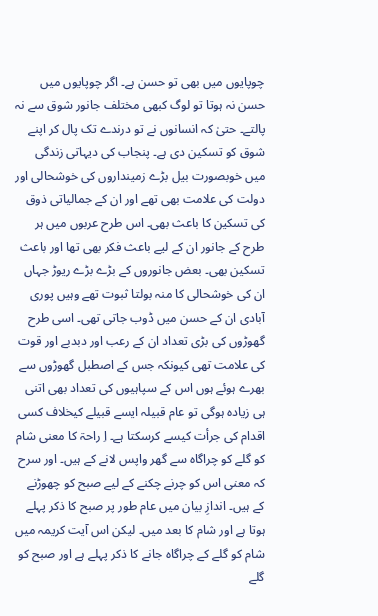چوپایوں میں بھی تو حسن ہے۔ اگر چوپایوں میں حسن نہ ہوتا تو لوگ کبھی مختلف جانور شوق سے نہ پالتے۔ حتیٰ کہ انسانوں نے تو درندے تک پال کر اپنے شوق کو تسکین دی ہے۔ پنجاب کی دیہاتی زندگی میں خوبصورت بیل بڑے زمینداروں کی خوشحالی اور دولت کی علامت بھی تھے اور ان کے جمالیاتی ذوق کی تسکین کا باعث بھی۔ اس طرح عربوں میں ہر طرح کے جانور ان کے لیے باعث فکر بھی تھا اور باعث تسکین بھی۔ بعض جانوروں کے بڑے بڑے ریوڑ جہاں ان کی خوشحالی کا منہ بولتا ثبوت تھے وہیں پوری آبادی ان کے حسن میں ڈوب جاتی تھی۔ اسی طرح گھوڑوں کی بڑی تعداد ان کے رعب اور دبدبے اور قوت کی علامت تھی کیونکہ جس کے اصطبل گھوڑوں سے بھرے ہوئے ہوں اس کے سپاہیوں کی تعداد بھی اتنی ہی زیادہ ہوگی تو عام قبیلہ ایسے قبیلے کیخلاف کسی اقدام کی جرأت کیسے کرسکتا ہے۔ اِ راحۃ کا معنی شام کو گلے کو چراگاہ سے گھر واپس لانے کے ہیں۔ اور سرح کہ معنی اس کو چرنے چکنے کے لیے صبح کو چھوڑنے کے ہیں۔ اندازِ بیان میں عام طور پر صبح کا ذکر پہلے ہوتا ہے اور شام کا بعد میں۔ لیکن اس آیت کریمہ میں شام کو گلے کے چراگاہ جانے کا ذکر پہلے ہے اور صبح کو گلے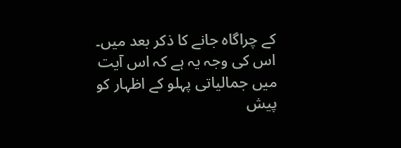کے چراگاہ جانے کا ذکر بعد میں۔ اس کی وجہ یہ ہے کہ اس آیت میں جمالیاتی پہلو کے اظہار کو پیش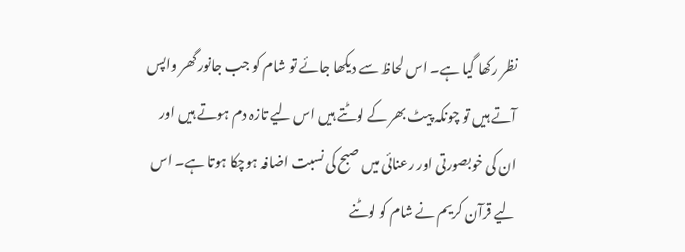نظر رکھا گیا ہے۔ اس لحاظ سے دیکھا جائے تو شام کو جب جانور گھر واپس آتے ہیں تو چونکہ پیٹ بھر کے لوٹتے ہیں اس لیے تازہ دم ہوتے ہیں اور ان کی خوبصورتی اور رعنائی میں صبح کی نسبت اضافہ ہوچکا ہوتا ہے۔ اس لیے قرآن کریم نے شام کو لوٹنے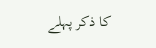کا ذکر پہلے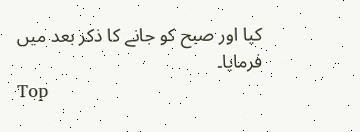کیا اور صبح کو جانے کا ذکر بعد میں فرمایا۔
Top